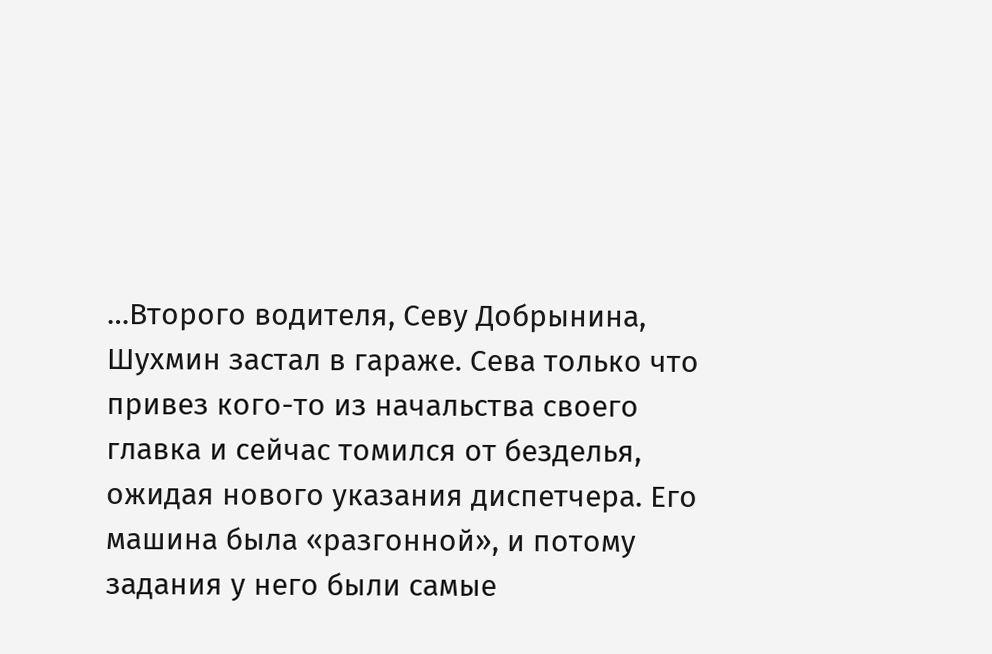…Второго водителя, Севу Добрынина, Шухмин застал в гараже. Сева только что привез кого-то из начальства своего главка и сейчас томился от безделья, ожидая нового указания диспетчера. Его машина была «разгонной», и потому задания у него были самые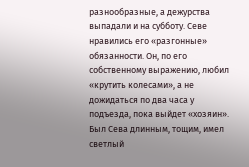разнообразные, а дежурства выпадали и на субботу. Севе нравились его «разгонные» обязанности. Он, по его собственному выражению, любил «крутить колесами», а не дожидаться по два часа у подъезда, пока выйдет «хозяин». Был Сева длинным, тощим, имел светлый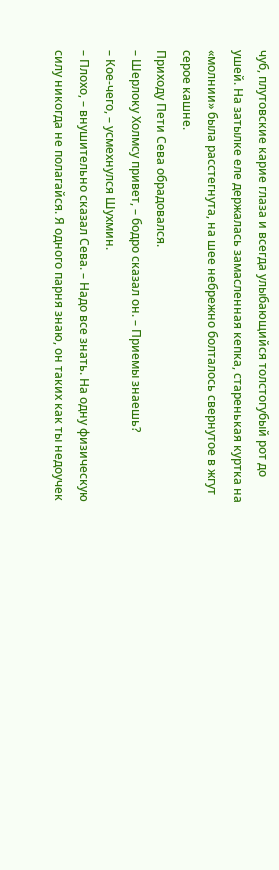чуб, плутовские карие глаза и всегда улыбающийся толстогубый рот до ушей. На затылке еле держалась замасленная кепка, старенькая куртка на «молнии» была расстегнута, на шее небрежно болталось свернутое в жгут серое кашне.
Приходу Пети Сева обрадовался.
– Шерлоку Холмсу привет, – бодро сказал он. – Приемы знаешь?
– Кое-чего, – усмехнулся Шухмин.
– Плохо, – внушительно сказал Сева. – Надо все знать. На одну физическую силу никогда не полагайся. Я одного парня знаю, он таких как ты недоучек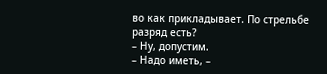во как прикладывает. По стрельбе разряд есть?
– Ну, допустим.
– Надо иметь, –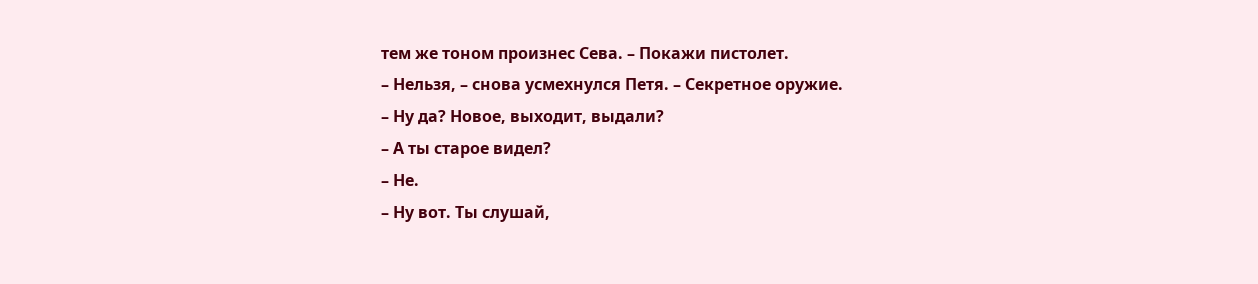тем же тоном произнес Сева. – Покажи пистолет.
– Нельзя, – снова усмехнулся Петя. – Секретное оружие.
– Ну да? Новое, выходит, выдали?
– А ты старое видел?
– Не.
– Ну вот. Ты слушай,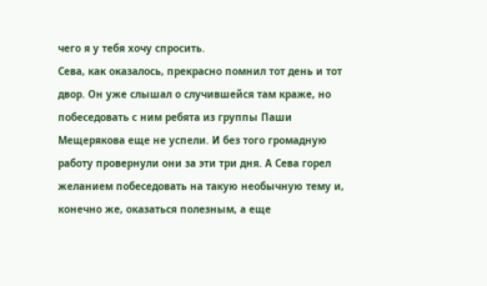чего я у тебя хочу спросить.
Сева, как оказалось, прекрасно помнил тот день и тот двор. Он уже слышал о случившейся там краже, но побеседовать с ним ребята из группы Паши Мещерякова еще не успели. И без того громадную работу провернули они за эти три дня. А Сева горел желанием побеседовать на такую необычную тему и, конечно же, оказаться полезным, а еще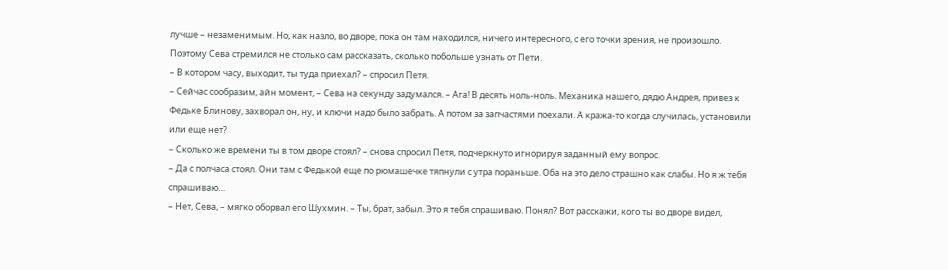лучше – незаменимым. Но, как назло, во дворе, пока он там находился, ничего интересного, с его точки зрения, не произошло. Поэтому Сева стремился не столько сам рассказать, сколько побольше узнать от Пети.
– В котором часу, выходит, ты туда приехал? – спросил Петя.
– Сейчас сообразим, айн момент, – Сева на секунду задумался. – Ага! В десять ноль-ноль. Механика нашего, дядю Андрея, привез к Федьке Блинову, захворал он, ну, и ключи надо было забрать. А потом за запчастями поехали. А кража-то когда случилась, установили или еще нет?
– Сколько же времени ты в том дворе стоял? – снова спросил Петя, подчеркнуто игнорируя заданный ему вопрос.
– Да с полчаса стоял. Они там с Федькой еще по рюмашечке тяпнули с утра пораньше. Оба на это дело страшно как слабы. Но я ж тебя спрашиваю…
– Нет, Сева, – мягко оборвал его Шухмин. – Ты, брат, забыл. Это я тебя спрашиваю. Понял? Вот расскажи, кого ты во дворе видел,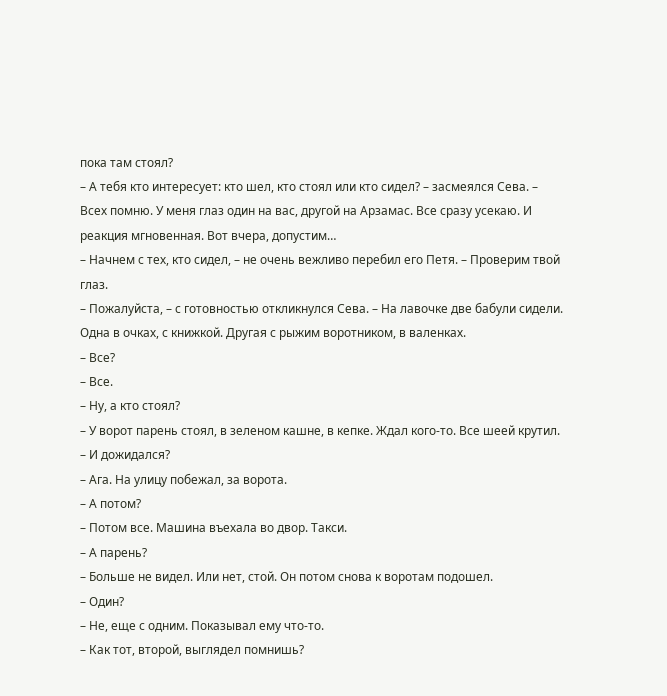пока там стоял?
– А тебя кто интересует: кто шел, кто стоял или кто сидел? – засмеялся Сева. – Всех помню. У меня глаз один на вас, другой на Арзамас. Все сразу усекаю. И реакция мгновенная. Вот вчера, допустим…
– Начнем с тех, кто сидел, – не очень вежливо перебил его Петя. – Проверим твой глаз.
– Пожалуйста, – с готовностью откликнулся Сева. – На лавочке две бабули сидели. Одна в очках, с книжкой. Другая с рыжим воротником, в валенках.
– Все?
– Все.
– Ну, а кто стоял?
– У ворот парень стоял, в зеленом кашне, в кепке. Ждал кого-то. Все шеей крутил.
– И дожидался?
– Ага. На улицу побежал, за ворота.
– А потом?
– Потом все. Машина въехала во двор. Такси.
– А парень?
– Больше не видел. Или нет, стой. Он потом снова к воротам подошел.
– Один?
– Не, еще с одним. Показывал ему что-то.
– Как тот, второй, выглядел помнишь?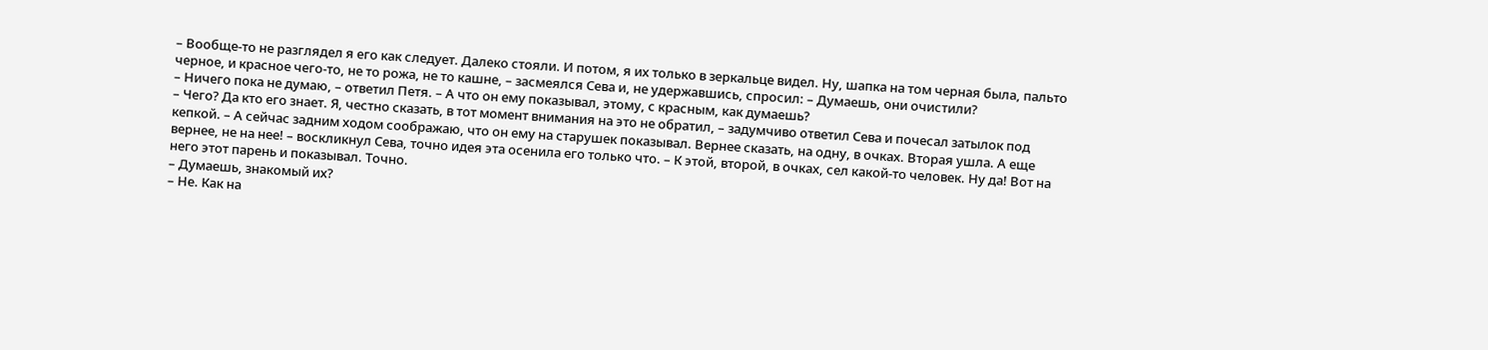– Вообще-то не разглядел я его как следует. Далеко стояли. И потом, я их только в зеркальце видел. Ну, шапка на том черная была, пальто черное, и красное чего-то, не то рожа, не то кашне, – засмеялся Сева и, не удержавшись, спросил: – Думаешь, они очистили?
– Ничего пока не думаю, – ответил Петя. – А что он ему показывал, этому, с красным, как думаешь?
– Чего? Да кто его знает. Я, честно сказать, в тот момент внимания на это не обратил, – задумчиво ответил Сева и почесал затылок под кепкой. – А сейчас задним ходом соображаю, что он ему на старушек показывал. Вернее сказать, на одну, в очках. Вторая ушла. А еще вернее, не на нее! – воскликнул Сева, точно идея эта осенила его только что. – К этой, второй, в очках, сел какой-то человек. Ну да! Вот на него этот парень и показывал. Точно.
– Думаешь, знакомый их?
– Не. Как на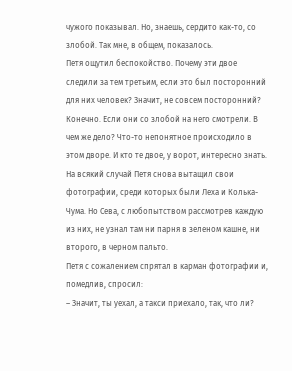чужого показывал. Но, знаешь, сердито как-то, со злобой. Так мне, в общем, показалось.
Петя ощутил беспокойство. Почему эти двое следили за тем третьим, если это был посторонний для них человек? Значит, не совсем посторонний? Конечно. Если они со злобой на него смотрели. В чем же дело? Что-то непонятное происходило в этом дворе. И кто те двое, у ворот, интересно знать.
На всякий случай Петя снова вытащил свои фотографии, среди которых были Леха и Колька-Чума. Но Сева, с любопытством рассмотрев каждую из них, не узнал там ни парня в зеленом кашне, ни второго, в черном пальто.
Петя с сожалением спрятал в карман фотографии и, помедлив, спросил:
– Значит, ты уехал, а такси приехало, так, что ли?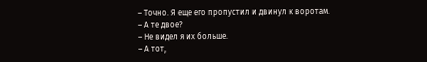– Точно. Я еще его пропустил и двинул к воротам.
– А те двое?
– Не видел я их больше.
– А тот,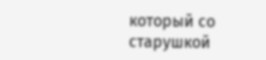который со старушкой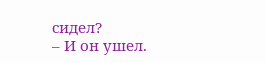сидел?
– И он ушел.